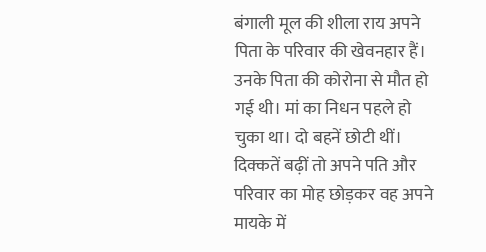बंगाली मूल की शीला राय अपने पिता के परिवार की खेवनहार हैं। उनके पिता की कोरोना से मौत हो गई थी। मां का निधन पहले हो चुका था। दो बहनें छोटी थीं। दिक्कतें बढ़ीं तो अपने पति और परिवार का मोह छोड़कर वह अपने मायके में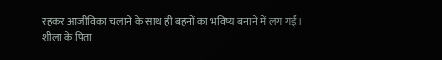रहकर आजीविका चलाने के साथ ही बहनों का भविष्य बनाने में लग गईं।
शीला के पिता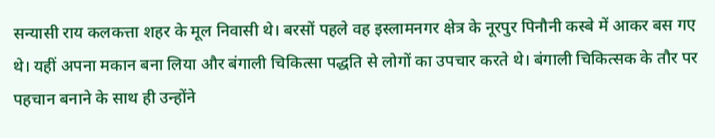सन्यासी राय कलकत्ता शहर के मूल निवासी थे। बरसों पहले वह इस्लामनगर क्षेत्र के नूरपुर पिनौनी कस्बे में आकर बस गए थे। यहीं अपना मकान बना लिया और बंगाली चिकित्सा पद्धति से लोगों का उपचार करते थे। बंगाली चिकित्सक के तौर पर पहचान बनाने के साथ ही उन्होंने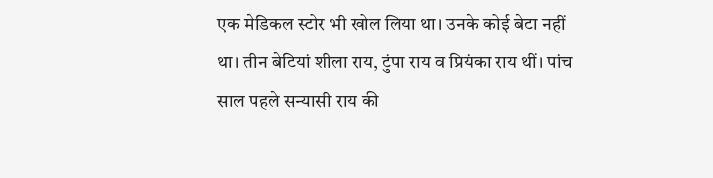एक मेडिकल स्टोर भी खोल लिया था। उनके कोई बेटा नहीं था। तीन बेटियां शीला राय, टुंपा राय व प्रियंका राय थीं। पांच साल पहले सन्यासी राय की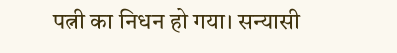पत्नी का निधन हो गया। सन्यासी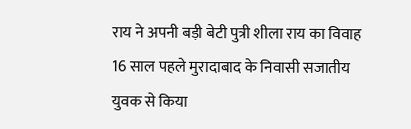राय ने अपनी बड़ी बेटी पुत्री शीला राय का विवाह 16 साल पहले मुरादाबाद के निवासी सजातीय युवक से किया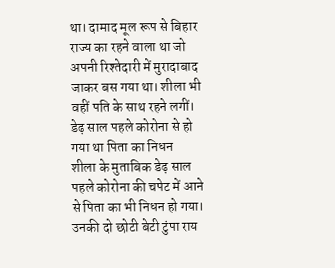था। दामाद मूल रूप से बिहार राज्य का रहने वाला था जो अपनी रिश्तेदारी में मुरादाबाद जाकर बस गया था। शीला भी वहीं पति के साथ रहने लगीं।
डेढ़ साल पहले कोरोना से हो गया था पिता का निधन
शीला के मुताबिक डेढ़ साल पहले कोरोना की चपेट में आने से पिता का भी निधन हो गया। उनकी दो छोटी बेटी टुंपा राय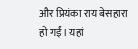और प्रियंका राय बेसहारा हो गईं। यहां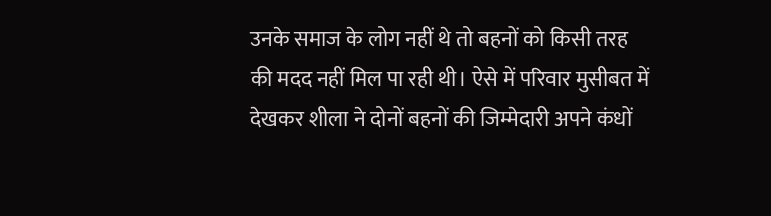उनके समाज के लोग नहीं थे तो बहनों को किसी तरह की मदद नहीं मिल पा रही थी। ऐसे में परिवार मुसीबत में देखकर शीला ने दोनों बहनों की जिम्मेदारी अपने कंधों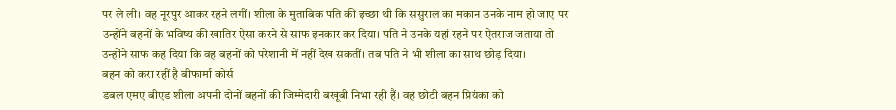पर ले ली। वह नूरपुर आकर रहने लगीं। शीला के मुताबिक पति की इच्छा थी कि ससुराल का मकान उनके नाम हो जाए पर उन्होंने बहनों के भविष्य की खातिर ऐसा करने से साफ इनकार कर दिया। पति ने उनके यहां रहने पर ऐतराज जताया तो उन्होंने साफ कह दिया कि वह बहनों को परेशानी में नहीं देख सकतीं। तब पति ने भी शीला का साथ छोड़ दिया।
बहन को करा रहीं है बीफार्मा कोर्स
डबल एमए बीएड शीला अपनी दोनों बहनों की जिम्मेदारी बखूबी निभा रही हैं। वह छोटी बहन प्रियंका को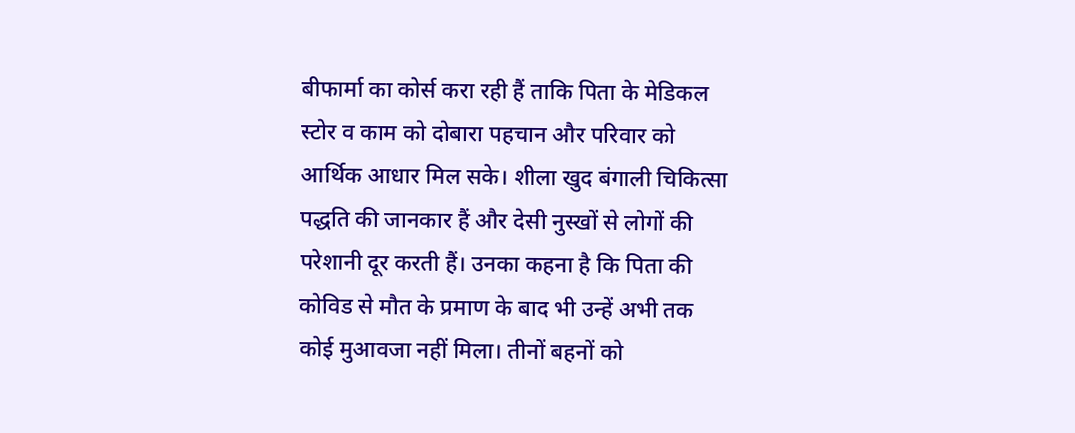बीफार्मा का कोर्स करा रही हैं ताकि पिता के मेडिकल स्टोर व काम को दोबारा पहचान और परिवार को आर्थिक आधार मिल सके। शीला खुद बंगाली चिकित्सा पद्धति की जानकार हैं और देसी नुस्खों से लोगों की परेशानी दूर करती हैं। उनका कहना है कि पिता की कोविड से मौत के प्रमाण के बाद भी उन्हें अभी तक कोई मुआवजा नहीं मिला। तीनों बहनों को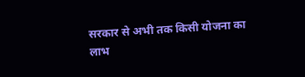सरकार से अभी तक किसी योजना का लाभ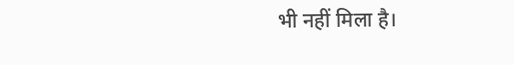भी नहीं मिला है।